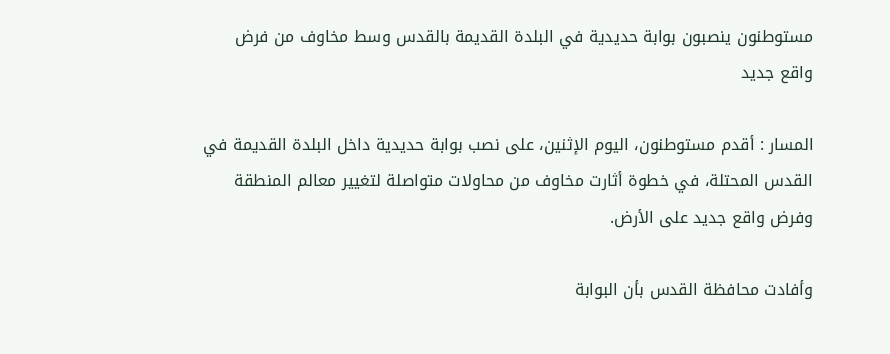مستوطنون ينصبون بوابة حديدية في البلدة القديمة بالقدس وسط مخاوف من فرض واقع جديد

المسار : أقدم مستوطنون، اليوم الإثنين، على نصب بوابة حديدية داخل البلدة القديمة في القدس المحتلة، في خطوة أثارت مخاوف من محاولات متواصلة لتغيير معالم المنطقة وفرض واقع جديد على الأرض.

وأفادت محافظة القدس بأن البوابة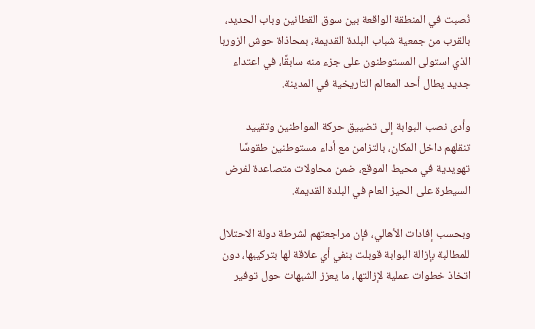نُصبت في المنطقة الواقعة بين سوق القطانين وباب الحديد، بالقرب من جمعية شباب البلدة القديمة، بمحاذاة حوش الزوربا الذي استولى المستوطنون على جزء منه سابقًا، في اعتداء جديد يطال أحد المعالم التاريخية في المدينة.

وأدى نصب البوابة إلى تضييق حركة المواطنين وتقييد تنقلهم داخل المكان، بالتزامن مع أداء مستوطنين طقوسًا تهويدية في محيط الموقع، ضمن محاولات متصاعدة لفرض السيطرة على الحيز العام في البلدة القديمة.

وبحسب إفادات الأهالي، فإن مراجعتهم لشرطة دولة الاحتلال للمطالبة بإزالة البوابة قوبلت بنفي أي علاقة لها بتركيبها، دون اتخاذ خطوات عملية لإزالتها، ما يعزز الشبهات حول توفير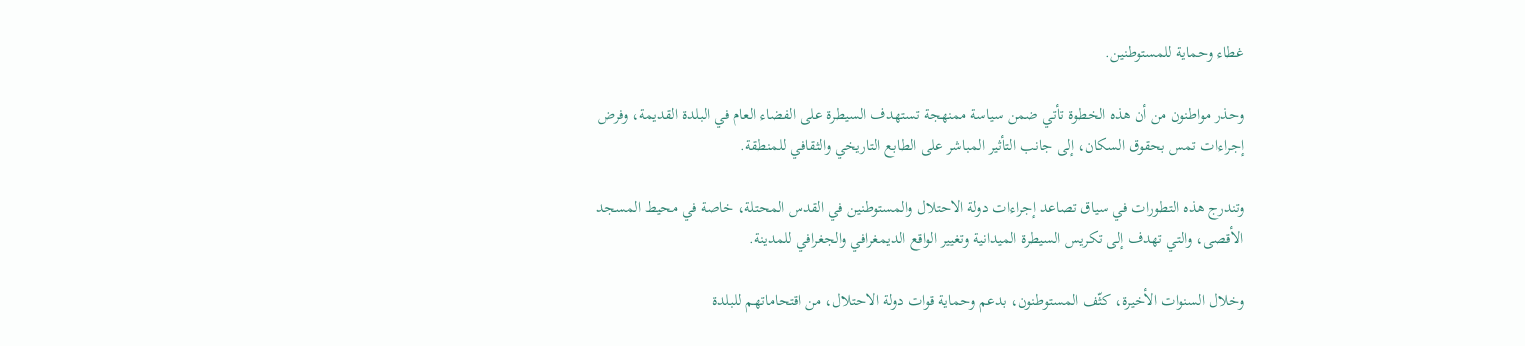غطاء وحماية للمستوطنين.

وحذر مواطنون من أن هذه الخطوة تأتي ضمن سياسة ممنهجة تستهدف السيطرة على الفضاء العام في البلدة القديمة، وفرض إجراءات تمس بحقوق السكان، إلى جانب التأثير المباشر على الطابع التاريخي والثقافي للمنطقة.

وتندرج هذه التطورات في سياق تصاعد إجراءات دولة الاحتلال والمستوطنين في القدس المحتلة، خاصة في محيط المسجد الأقصى، والتي تهدف إلى تكريس السيطرة الميدانية وتغيير الواقع الديمغرافي والجغرافي للمدينة.

وخلال السنوات الأخيرة، كثّف المستوطنون، بدعم وحماية قوات دولة الاحتلال، من اقتحاماتهم للبلدة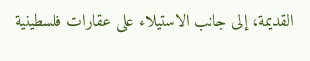القديمة، إلى جانب الاستيلاء على عقارات فلسطينية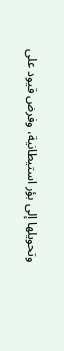وتحويلها إلى بؤر استيطانية، وفرض قيود على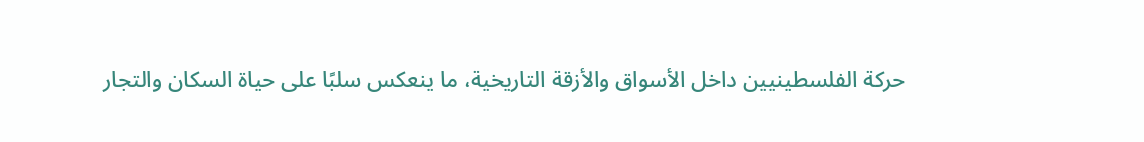حركة الفلسطينيين داخل الأسواق والأزقة التاريخية، ما ينعكس سلبًا على حياة السكان والتجار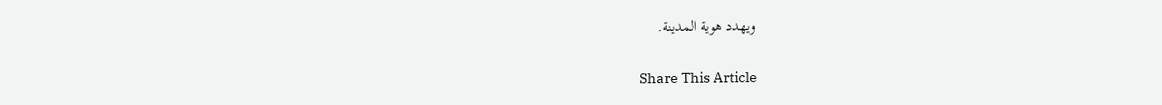ويهدد هوية المدينة.

Share This Article